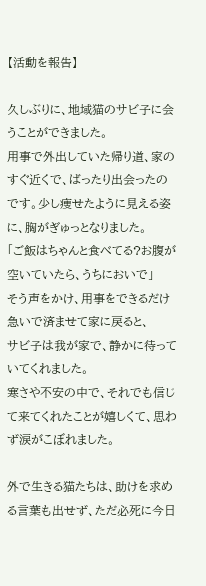【活動を報告】

久しぶりに、地域猫のサビ子に会うことができました。
用事で外出していた帰り道、家のすぐ近くで、ばったり出会ったのです。少し痩せたように見える姿に、胸がぎゅっとなりました。
「ご飯はちゃんと食べてる?お腹が空いていたら、うちにおいで」
そう声をかけ、用事をできるだけ急いで済ませて家に戻ると、
サビ子は我が家で、静かに待っていてくれました。
寒さや不安の中で、それでも信じて来てくれたことが嬉しくて、思わず涙がこぼれました。

外で生きる猫たちは、助けを求める言葉も出せず、ただ必死に今日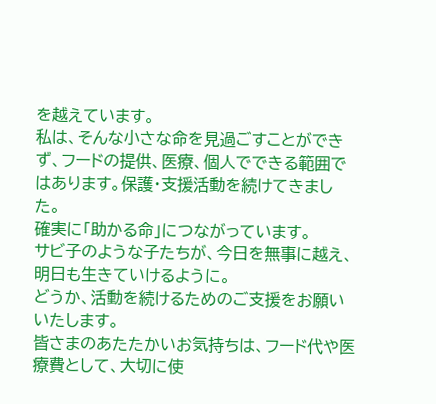を越えています。
私は、そんな小さな命を見過ごすことができず、フードの提供、医療、個人でできる範囲ではあります。保護・支援活動を続けてきました。
確実に「助かる命」につながっています。
サビ子のような子たちが、今日を無事に越え、明日も生きていけるように。
どうか、活動を続けるためのご支援をお願いいたします。
皆さまのあたたかいお気持ちは、フード代や医療費として、大切に使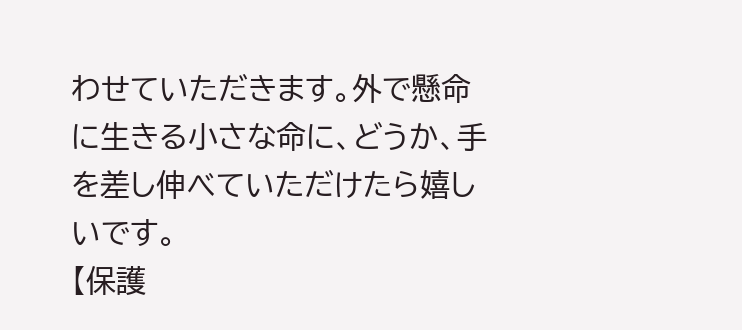わせていただきます。外で懸命に生きる小さな命に、どうか、手を差し伸べていただけたら嬉しいです。
【保護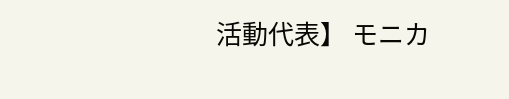活動代表】 モニカ